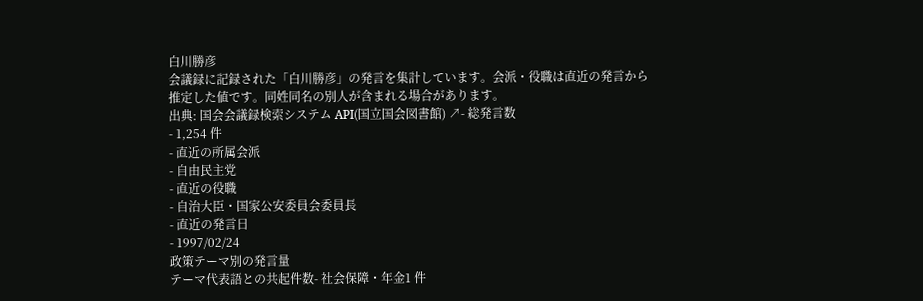白川勝彦
会議録に記録された「白川勝彦」の発言を集計しています。会派・役職は直近の発言から推定した値です。同姓同名の別人が含まれる場合があります。
出典: 国会会議録検索システム API(国立国会図書館) ↗- 総発言数
- 1,254 件
- 直近の所属会派
- 自由民主党
- 直近の役職
- 自治大臣・国家公安委員会委員長
- 直近の発言日
- 1997/02/24
政策テーマ別の発言量
テーマ代表語との共起件数- 社会保障・年金1 件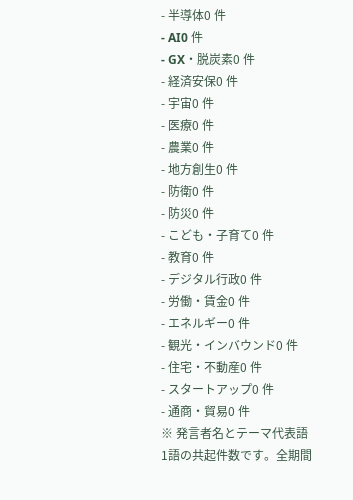- 半導体0 件
- AI0 件
- GX・脱炭素0 件
- 経済安保0 件
- 宇宙0 件
- 医療0 件
- 農業0 件
- 地方創生0 件
- 防衛0 件
- 防災0 件
- こども・子育て0 件
- 教育0 件
- デジタル行政0 件
- 労働・賃金0 件
- エネルギー0 件
- 観光・インバウンド0 件
- 住宅・不動産0 件
- スタートアップ0 件
- 通商・貿易0 件
※ 発言者名とテーマ代表語1語の共起件数です。全期間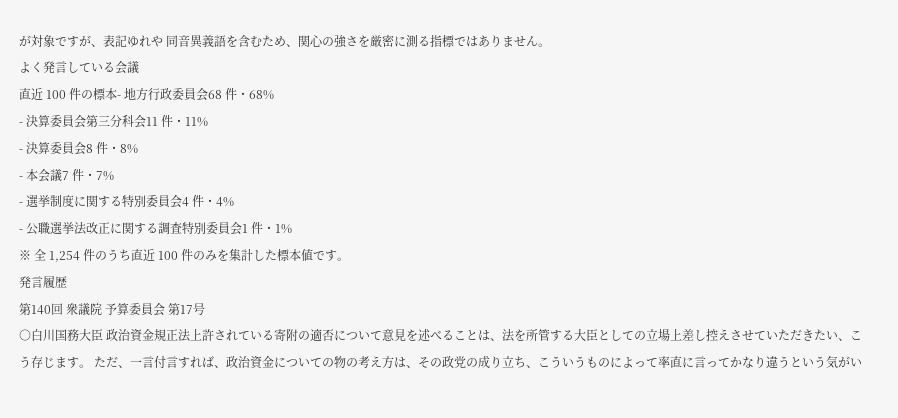が対象ですが、表記ゆれや 同音異義語を含むため、関心の強さを厳密に測る指標ではありません。
よく発言している会議
直近 100 件の標本- 地方行政委員会68 件・68%
- 決算委員会第三分科会11 件・11%
- 決算委員会8 件・8%
- 本会議7 件・7%
- 選挙制度に関する特別委員会4 件・4%
- 公職選挙法改正に関する調査特別委員会1 件・1%
※ 全 1,254 件のうち直近 100 件のみを集計した標本値です。
発言履歴
第140回 衆議院 予算委員会 第17号
○白川国務大臣 政治資金規正法上許されている寄附の適否について意見を述べることは、法を所管する大臣としての立場上差し控えさせていただきたい、こう存じます。 ただ、一言付言すれば、政治資金についての物の考え方は、その政党の成り立ち、こういうものによって率直に言ってかなり違うという気がい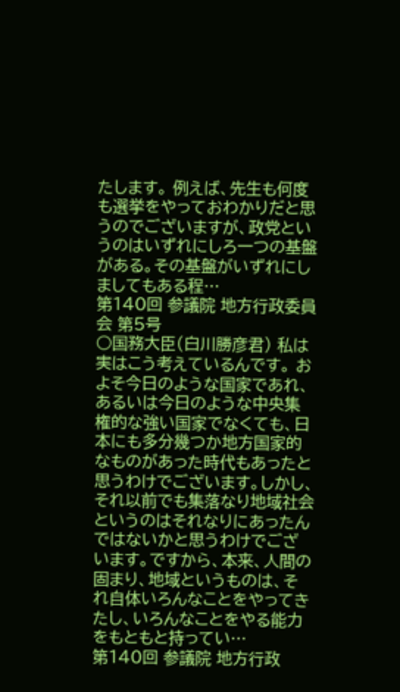たします。 例えば、先生も何度も選挙をやっておわかりだと思うのでございますが、政党というのはいずれにしろ一つの基盤がある。その基盤がいずれにしましてもある程…
第140回 参議院 地方行政委員会 第5号
○国務大臣(白川勝彦君) 私は実はこう考えているんです。 およそ今日のような国家であれ、あるいは今日のような中央集権的な強い国家でなくても、日本にも多分幾つか地方国家的なものがあった時代もあったと思うわけでございます。しかし、それ以前でも集落なり地域社会というのはそれなりにあったんではないかと思うわけでございます。ですから、本来、人間の固まり、地域というものは、それ自体いろんなことをやってきたし、いろんなことをやる能力をもともと持ってい…
第140回 参議院 地方行政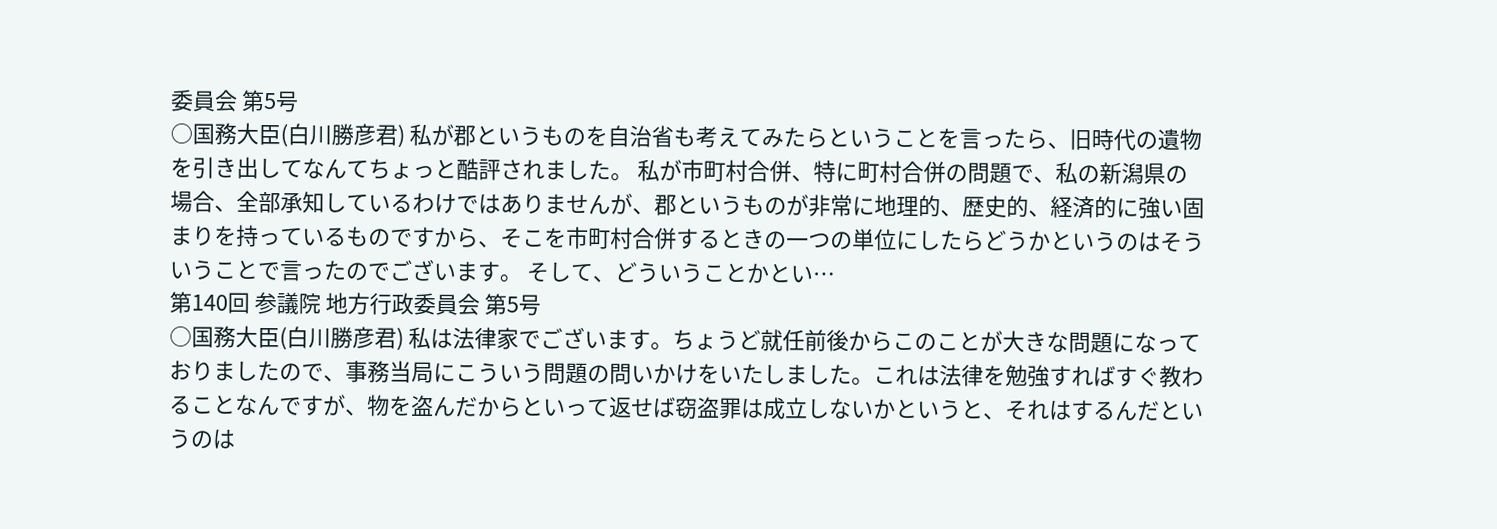委員会 第5号
○国務大臣(白川勝彦君) 私が郡というものを自治省も考えてみたらということを言ったら、旧時代の遺物を引き出してなんてちょっと酷評されました。 私が市町村合併、特に町村合併の問題で、私の新潟県の場合、全部承知しているわけではありませんが、郡というものが非常に地理的、歴史的、経済的に強い固まりを持っているものですから、そこを市町村合併するときの一つの単位にしたらどうかというのはそういうことで言ったのでございます。 そして、どういうことかとい…
第140回 参議院 地方行政委員会 第5号
○国務大臣(白川勝彦君) 私は法律家でございます。ちょうど就任前後からこのことが大きな問題になっておりましたので、事務当局にこういう問題の問いかけをいたしました。これは法律を勉強すればすぐ教わることなんですが、物を盗んだからといって返せば窃盗罪は成立しないかというと、それはするんだというのは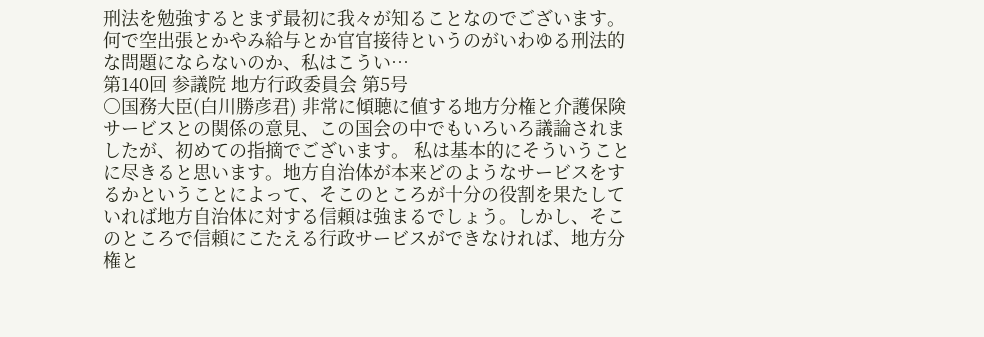刑法を勉強するとまず最初に我々が知ることなのでございます。何で空出張とかやみ給与とか官官接待というのがいわゆる刑法的な問題にならないのか、私はこうい…
第140回 参議院 地方行政委員会 第5号
○国務大臣(白川勝彦君) 非常に傾聴に値する地方分権と介護保険サービスとの関係の意見、この国会の中でもいろいろ議論されましたが、初めての指摘でございます。 私は基本的にそういうことに尽きると思います。地方自治体が本来どのようなサービスをするかということによって、そこのところが十分の役割を果たしていれば地方自治体に対する信頼は強まるでしょう。しかし、そこのところで信頼にこたえる行政サービスができなければ、地方分権と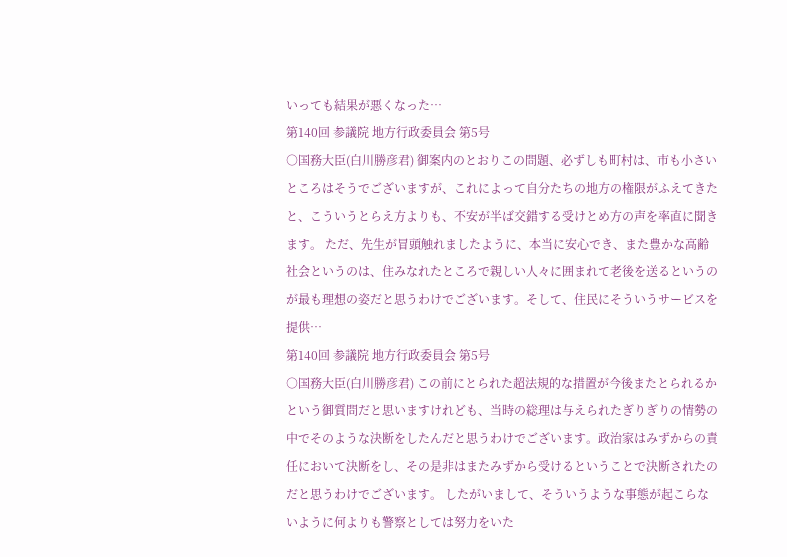いっても結果が悪くなった…
第140回 参議院 地方行政委員会 第5号
○国務大臣(白川勝彦君) 御案内のとおりこの問題、必ずしも町村は、市も小さいところはそうでございますが、これによって自分たちの地方の権限がふえてきたと、こういうとらえ方よりも、不安が半ば交錯する受けとめ方の声を率直に聞きます。 ただ、先生が冒頭触れましたように、本当に安心でき、また豊かな高齢社会というのは、住みなれたところで親しい人々に囲まれて老後を送るというのが最も理想の姿だと思うわけでございます。そして、住民にそういうサービスを提供…
第140回 参議院 地方行政委員会 第5号
○国務大臣(白川勝彦君) この前にとられた超法規的な措置が今後またとられるかという御質問だと思いますけれども、当時の総理は与えられたぎりぎりの情勢の中でそのような決断をしたんだと思うわけでございます。政治家はみずからの責任において決断をし、その是非はまたみずから受けるということで決断されたのだと思うわけでございます。 したがいまして、そういうような事態が起こらないように何よりも警察としては努力をいた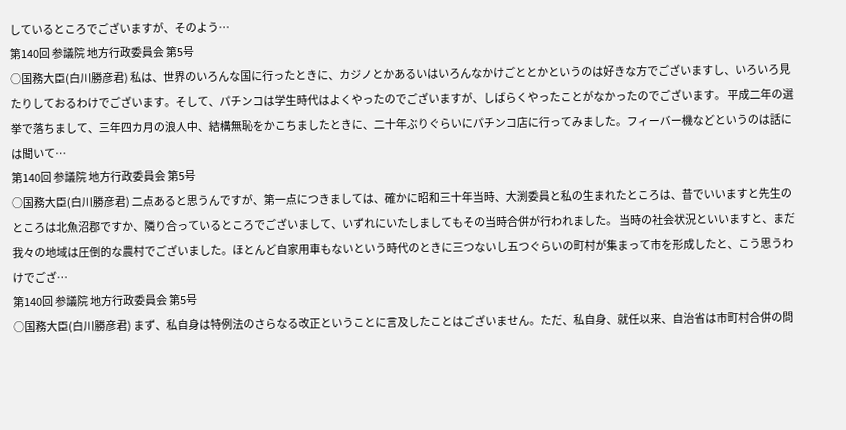しているところでございますが、そのよう…
第140回 参議院 地方行政委員会 第5号
○国務大臣(白川勝彦君) 私は、世界のいろんな国に行ったときに、カジノとかあるいはいろんなかけごととかというのは好きな方でございますし、いろいろ見たりしておるわけでございます。そして、パチンコは学生時代はよくやったのでございますが、しばらくやったことがなかったのでございます。 平成二年の選挙で落ちまして、三年四カ月の浪人中、結構無恥をかこちましたときに、二十年ぶりぐらいにパチンコ店に行ってみました。フィーバー機などというのは話には聞いて…
第140回 参議院 地方行政委員会 第5号
○国務大臣(白川勝彦君) 二点あると思うんですが、第一点につきましては、確かに昭和三十年当時、大渕委員と私の生まれたところは、昔でいいますと先生のところは北魚沼郡ですか、隣り合っているところでございまして、いずれにいたしましてもその当時合併が行われました。 当時の社会状況といいますと、まだ我々の地域は圧倒的な農村でございました。ほとんど自家用車もないという時代のときに三つないし五つぐらいの町村が集まって市を形成したと、こう思うわけでござ…
第140回 参議院 地方行政委員会 第5号
○国務大臣(白川勝彦君) まず、私自身は特例法のさらなる改正ということに言及したことはございません。ただ、私自身、就任以来、自治省は市町村合併の問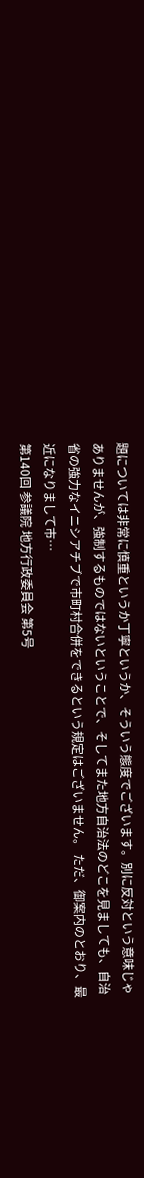題については非常に慎重というか丁寧というか、そういう態度でございます。別に反対という意味じゃありませんが、強制するものではないということで、そしてまた地方自治法のどこを見ましても、自治省の強力なイニシアチブで市町村合併をできるという規定はございません。 ただ、御案内のとおり、最近になりまして市…
第140回 参議院 地方行政委員会 第5号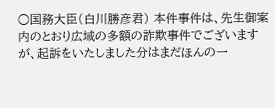○国務大臣(白川勝彦君) 本件事件は、先生御案内のとおり広域の多額の詐欺事件でございますが、起訴をいたしました分はまだほんの一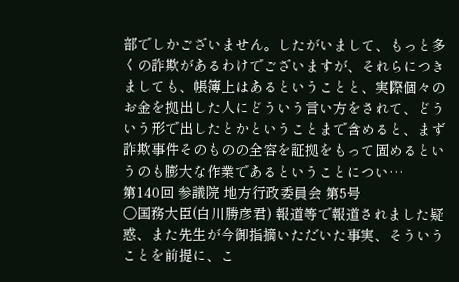部でしかございません。したがいまして、もっと多くの詐欺があるわけでございますが、それらにつきましても、帳簿上はあるということと、実際個々のお金を拠出した人にどういう言い方をされて、どういう形で出したとかということまで含めると、まず詐欺事件そのものの全容を証拠をもって固めるというのも膨大な作業であるということについ…
第140回 参議院 地方行政委員会 第5号
○国務大臣(白川勝彦君) 報道等で報道されました疑惑、また先生が今御指摘いただいた事実、そういうことを前提に、こ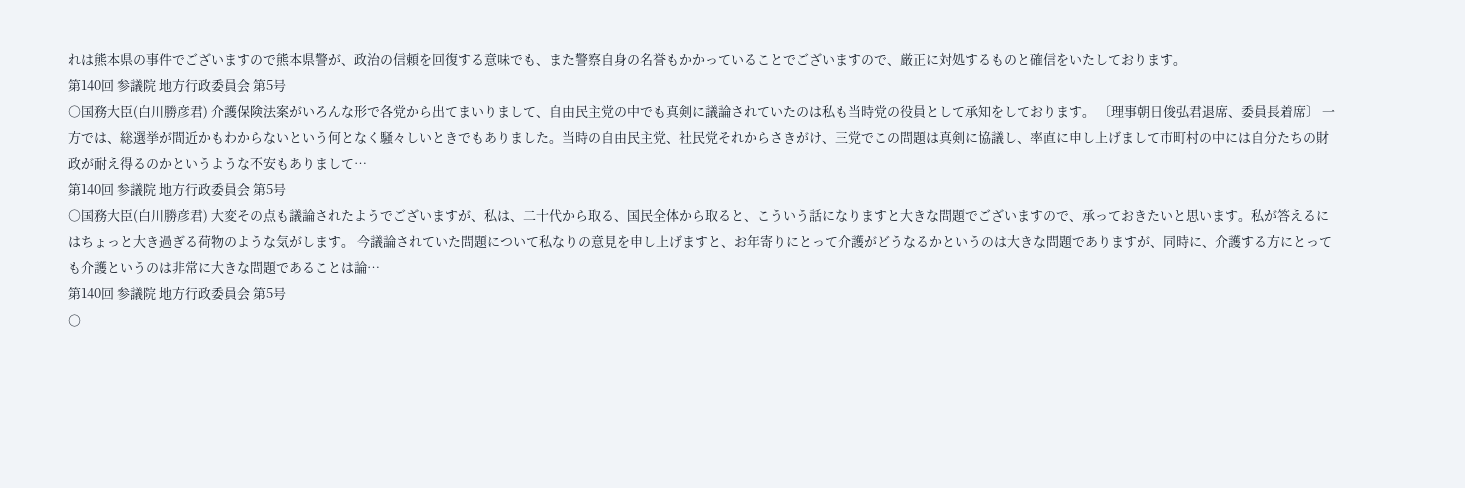れは熊本県の事件でございますので熊本県警が、政治の信頼を回復する意味でも、また警察自身の名誉もかかっていることでございますので、厳正に対処するものと確信をいたしております。
第140回 参議院 地方行政委員会 第5号
○国務大臣(白川勝彦君) 介護保険法案がいろんな形で各党から出てまいりまして、自由民主党の中でも真剣に議論されていたのは私も当時党の役員として承知をしております。 〔理事朝日俊弘君退席、委員長着席〕 一方では、総選挙が間近かもわからないという何となく騒々しいときでもありました。当時の自由民主党、社民党それからさきがけ、三党でこの問題は真剣に協議し、率直に申し上げまして市町村の中には自分たちの財政が耐え得るのかというような不安もありまして…
第140回 参議院 地方行政委員会 第5号
○国務大臣(白川勝彦君) 大変その点も議論されたようでございますが、私は、二十代から取る、国民全体から取ると、こういう話になりますと大きな問題でございますので、承っておきたいと思います。私が答えるにはちょっと大き過ぎる荷物のような気がします。 今議論されていた問題について私なりの意見を申し上げますと、お年寄りにとって介護がどうなるかというのは大きな問題でありますが、同時に、介護する方にとっても介護というのは非常に大きな問題であることは論…
第140回 参議院 地方行政委員会 第5号
○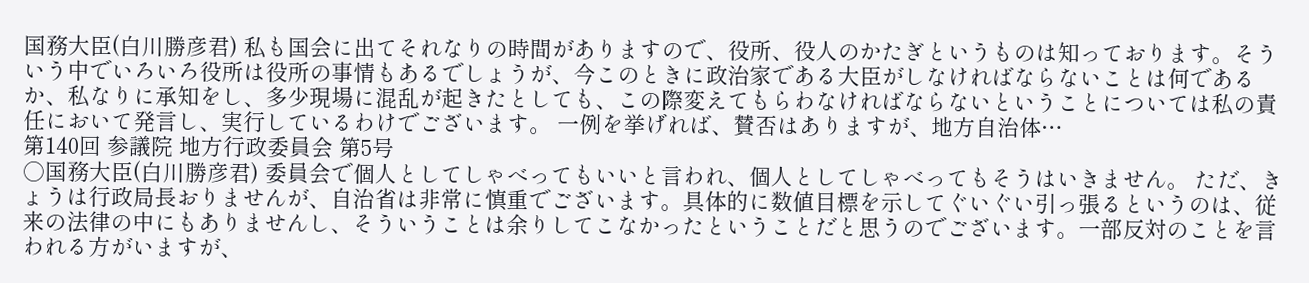国務大臣(白川勝彦君) 私も国会に出てそれなりの時間がありますので、役所、役人のかたぎというものは知っております。そういう中でいろいろ役所は役所の事情もあるでしょうが、今このときに政治家である大臣がしなければならないことは何であるか、私なりに承知をし、多少現場に混乱が起きたとしても、この際変えてもらわなければならないということについては私の責任において発言し、実行しているわけでございます。 一例を挙げれば、賛否はありますが、地方自治体…
第140回 参議院 地方行政委員会 第5号
○国務大臣(白川勝彦君) 委員会で個人としてしゃべってもいいと言われ、個人としてしゃべってもそうはいきません。 ただ、きょうは行政局長おりませんが、自治省は非常に慎重でございます。具体的に数値目標を示してぐいぐい引っ張るというのは、従来の法律の中にもありませんし、そういうことは余りしてこなかったということだと思うのでございます。一部反対のことを言われる方がいますが、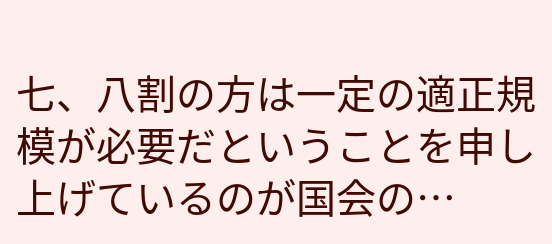七、八割の方は一定の適正規模が必要だということを申し上げているのが国会の…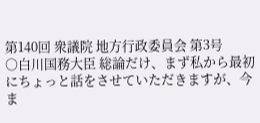第140回 衆議院 地方行政委員会 第3号
○白川国務大臣 総論だけ、まず私から最初にちょっと話をさせていただきますが、今ま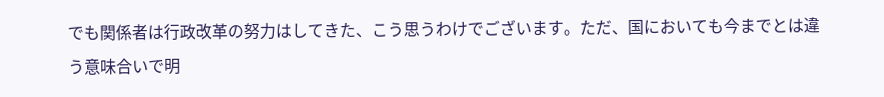でも関係者は行政改革の努力はしてきた、こう思うわけでございます。ただ、国においても今までとは違う意味合いで明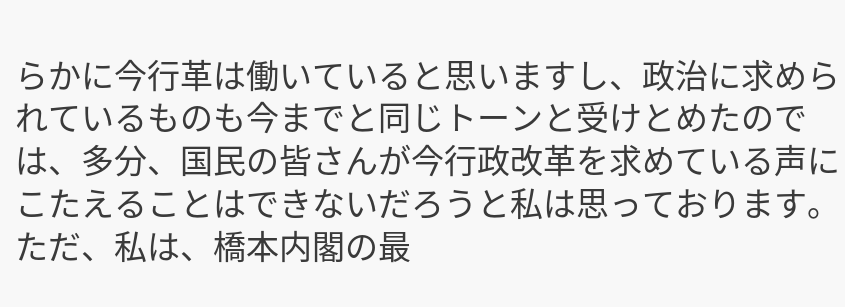らかに今行革は働いていると思いますし、政治に求められているものも今までと同じトーンと受けとめたのでは、多分、国民の皆さんが今行政改革を求めている声にこたえることはできないだろうと私は思っております。 ただ、私は、橋本内閣の最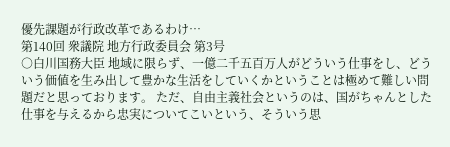優先課題が行政改革であるわけ…
第140回 衆議院 地方行政委員会 第3号
○白川国務大臣 地域に限らず、一億二千五百万人がどういう仕事をし、どういう価値を生み出して豊かな生活をしていくかということは極めて難しい問題だと思っております。 ただ、自由主義社会というのは、国がちゃんとした仕事を与えるから忠実についてこいという、そういう思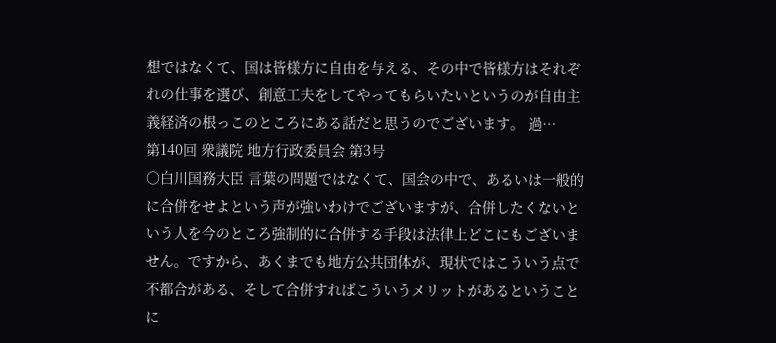想ではなくて、国は皆様方に自由を与える、その中で皆様方はそれぞれの仕事を選び、創意工夫をしてやってもらいたいというのが自由主義経済の根っこのところにある話だと思うのでございます。 過…
第140回 衆議院 地方行政委員会 第3号
○白川国務大臣 言葉の問題ではなくて、国会の中で、あるいは一般的に合併をせよという声が強いわけでございますが、合併したくないという人を今のところ強制的に合併する手段は法律上どこにもございません。ですから、あくまでも地方公共団体が、現状ではこういう点で不都合がある、そして合併すればこういうメリットがあるということに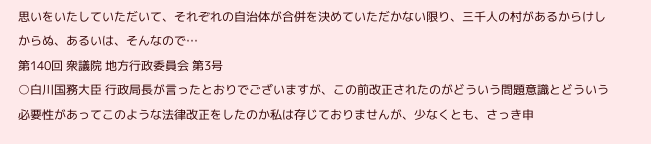思いをいたしていただいて、それぞれの自治体が合併を決めていただかない限り、三千人の村があるからけしからぬ、あるいは、そんなので…
第140回 衆議院 地方行政委員会 第3号
○白川国務大臣 行政局長が言ったとおりでございますが、この前改正されたのがどういう問題意識とどういう必要性があってこのような法律改正をしたのか私は存じておりませんが、少なくとも、さっき申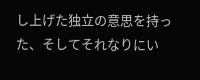し上げた独立の意思を持った、そしてそれなりにい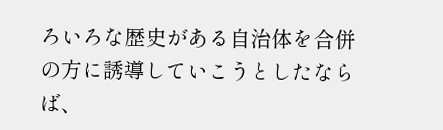ろいろな歴史がある自治体を合併の方に誘導していこうとしたならば、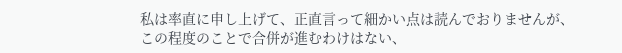私は率直に申し上げて、正直言って細かい点は読んでおりませんが、この程度のことで合併が進むわけはない、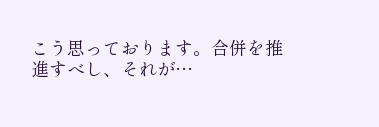こう思っております。合併を推進すべし、それが…